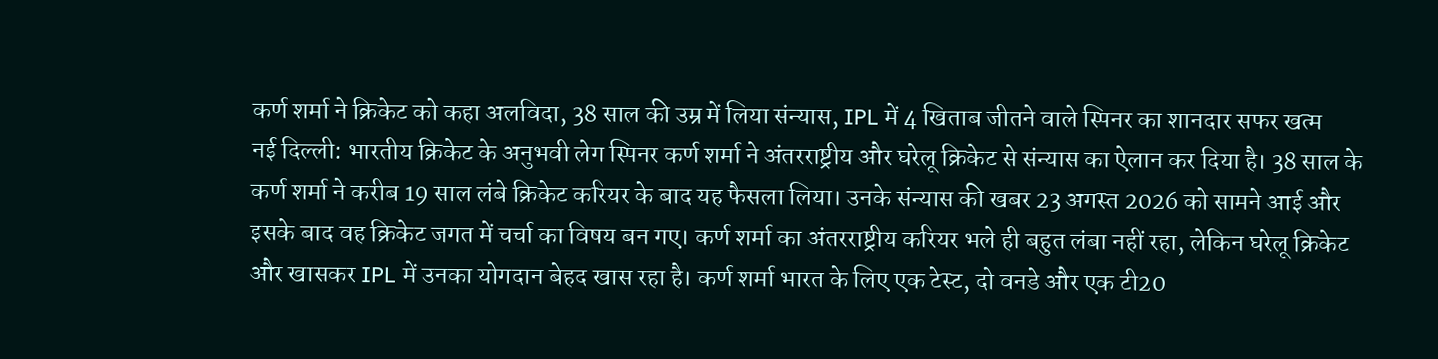कर्ण शर्मा ने क्रिकेट को कहा अलविदा, 38 साल की उम्र में लिया संन्यास, IPL में 4 खिताब जीतने वाले स्पिनर का शानदार सफर खत्म
नई दिल्ली: भारतीय क्रिकेट के अनुभवी लेग स्पिनर कर्ण शर्मा ने अंतरराष्ट्रीय और घरेलू क्रिकेट से संन्यास का ऐलान कर दिया है। 38 साल के कर्ण शर्मा ने करीब 19 साल लंबे क्रिकेट करियर के बाद यह फैसला लिया। उनके संन्यास की खबर 23 अगस्त 2026 को सामने आई और इसके बाद वह क्रिकेट जगत में चर्चा का विषय बन गए। कर्ण शर्मा का अंतरराष्ट्रीय करियर भले ही बहुत लंबा नहीं रहा, लेकिन घरेलू क्रिकेट और खासकर IPL में उनका योगदान बेहद खास रहा है। कर्ण शर्मा भारत के लिए एक टेस्ट, दो वनडे और एक टी20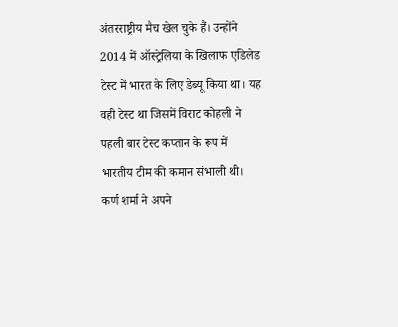अंतरराष्ट्रीय मैच खेल चुके हैं। उन्होंने 2014 में ऑस्ट्रेलिया के खिलाफ एडिलेड टेस्ट में भारत के लिए डेब्यू किया था। यह वही टेस्ट था जिसमें विराट कोहली ने पहली बार टेस्ट कप्तान के रूप में भारतीय टीम की कमान संभाली थी। कर्ण शर्मा ने अपने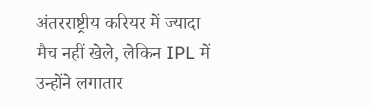अंतरराष्ट्रीय करियर में ज्यादा मैच नहीं खेले, लेकिन IPL में उन्होंने लगातार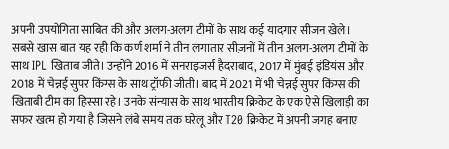अपनी उपयोगिता साबित की और अलग-अलग टीमों के साथ कई यादगार सीजन खेले। सबसे खास बात यह रही कि कर्ण शर्मा ने तीन लगातार सीज़नों में तीन अलग-अलग टीमों के साथ IPL खिताब जीते। उन्होंने 2016 में सनराइजर्स हैदराबाद, 2017 में मुंबई इंडियंस और 2018 में चेन्नई सुपर किंग्स के साथ ट्रॉफी जीती। बाद में 2021 में भी चेन्नई सुपर किंग्स की खिताबी टीम का हिस्सा रहे। उनके संन्यास के साथ भारतीय क्रिकेट के एक ऐसे खिलाड़ी का सफर खत्म हो गया है जिसने लंबे समय तक घरेलू और T20 क्रिकेट में अपनी जगह बनाए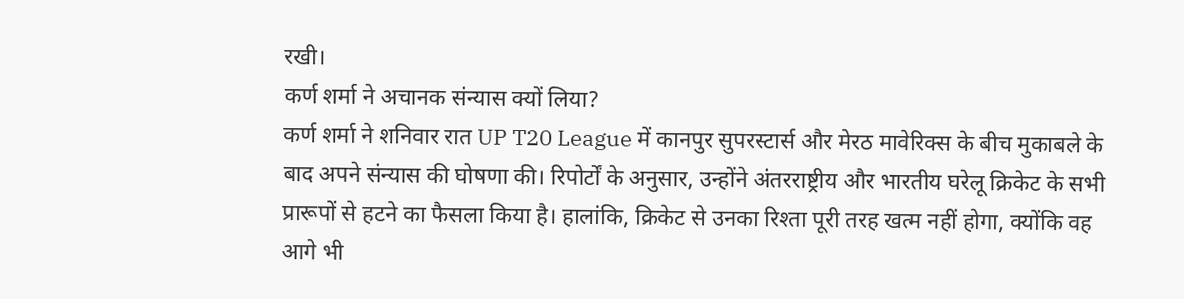रखी।
कर्ण शर्मा ने अचानक संन्यास क्यों लिया?
कर्ण शर्मा ने शनिवार रात UP T20 League में कानपुर सुपरस्टार्स और मेरठ मावेरिक्स के बीच मुकाबले के बाद अपने संन्यास की घोषणा की। रिपोर्टों के अनुसार, उन्होंने अंतरराष्ट्रीय और भारतीय घरेलू क्रिकेट के सभी प्रारूपों से हटने का फैसला किया है। हालांकि, क्रिकेट से उनका रिश्ता पूरी तरह खत्म नहीं होगा, क्योंकि वह आगे भी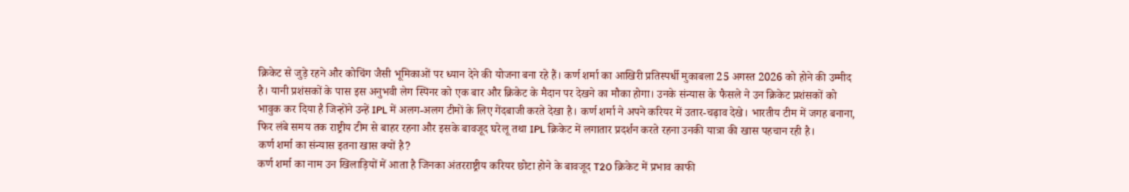क्रिकेट से जुड़े रहने और कोचिंग जैसी भूमिकाओं पर ध्यान देने की योजना बना रहे हैं। कर्ण शर्मा का आखिरी प्रतिस्पर्धी मुकाबला 25 अगस्त 2026 को होने की उम्मीद है। यानी प्रशंसकों के पास इस अनुभवी लेग स्पिनर को एक बार और क्रिकेट के मैदान पर देखने का मौका होगा। उनके संन्यास के फैसले ने उन क्रिकेट प्रशंसकों को भावुक कर दिया है जिन्होंने उन्हें IPL में अलग-अलग टीमों के लिए गेंदबाजी करते देखा है। कर्ण शर्मा ने अपने करियर में उतार-चढ़ाव देखे। भारतीय टीम में जगह बनाना, फिर लंबे समय तक राष्ट्रीय टीम से बाहर रहना और इसके बावजूद घरेलू तथा IPL क्रिकेट में लगातार प्रदर्शन करते रहना उनकी यात्रा की खास पहचान रही है।
कर्ण शर्मा का संन्यास इतना खास क्यों है?
कर्ण शर्मा का नाम उन खिलाड़ियों में आता है जिनका अंतरराष्ट्रीय करियर छोटा होने के बावजूद T20 क्रिकेट में प्रभाव काफी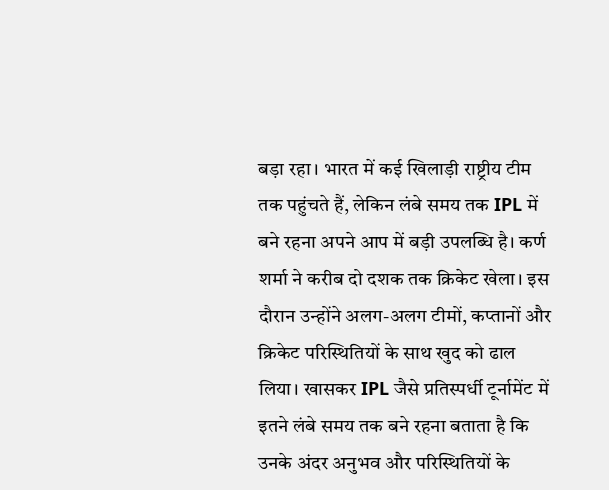बड़ा रहा। भारत में कई खिलाड़ी राष्ट्रीय टीम तक पहुंचते हैं, लेकिन लंबे समय तक IPL में बने रहना अपने आप में बड़ी उपलब्धि है। कर्ण शर्मा ने करीब दो दशक तक क्रिकेट खेला। इस दौरान उन्होंने अलग-अलग टीमों, कप्तानों और क्रिकेट परिस्थितियों के साथ खुद को ढाल लिया। खासकर IPL जैसे प्रतिस्पर्धी टूर्नामेंट में इतने लंबे समय तक बने रहना बताता है कि उनके अंदर अनुभव और परिस्थितियों के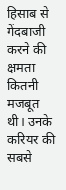हिसाब से गेंदबाजी करने की क्षमता कितनी मजबूत थी। उनके करियर की सबसे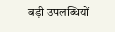बड़ी उपलब्धियों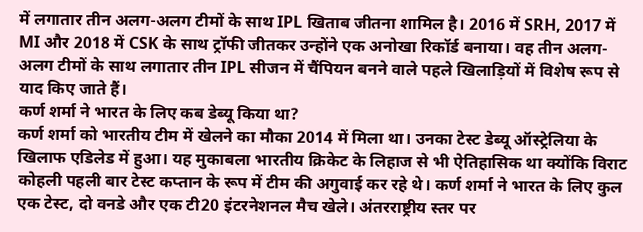में लगातार तीन अलग-अलग टीमों के साथ IPL खिताब जीतना शामिल है। 2016 में SRH, 2017 में MI और 2018 में CSK के साथ ट्रॉफी जीतकर उन्होंने एक अनोखा रिकॉर्ड बनाया। वह तीन अलग-अलग टीमों के साथ लगातार तीन IPL सीजन में चैंपियन बनने वाले पहले खिलाड़ियों में विशेष रूप से याद किए जाते हैं।
कर्ण शर्मा ने भारत के लिए कब डेब्यू किया था?
कर्ण शर्मा को भारतीय टीम में खेलने का मौका 2014 में मिला था। उनका टेस्ट डेब्यू ऑस्ट्रेलिया के खिलाफ एडिलेड में हुआ। यह मुकाबला भारतीय क्रिकेट के लिहाज से भी ऐतिहासिक था क्योंकि विराट कोहली पहली बार टेस्ट कप्तान के रूप में टीम की अगुवाई कर रहे थे। कर्ण शर्मा ने भारत के लिए कुल एक टेस्ट, दो वनडे और एक टी20 इंटरनेशनल मैच खेले। अंतरराष्ट्रीय स्तर पर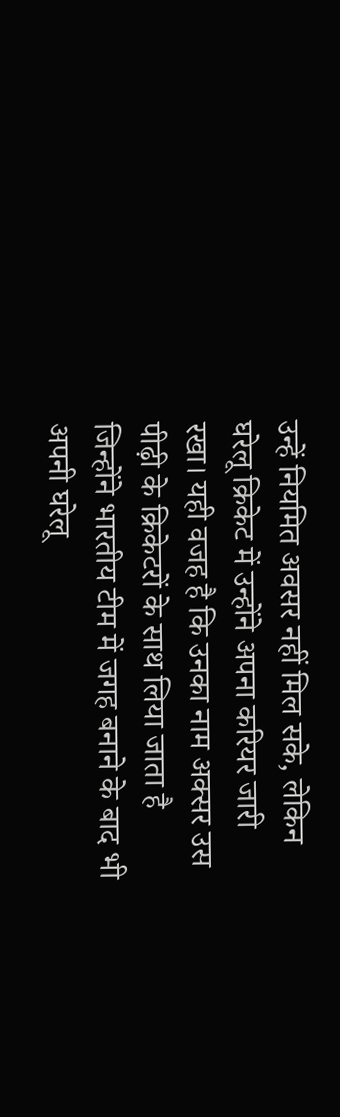उन्हें नियमित अवसर नहीं मिल सके, लेकिन घरेलू क्रिकेट में उन्होंने अपना करियर जारी रखा। यही वजह है कि उनका नाम अक्सर उस पीढ़ी के क्रिकेटरों के साथ लिया जाता है जिन्होंने भारतीय टीम में जगह बनाने के बाद भी अपनी घरेलू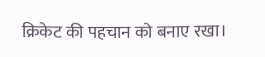क्रिकेट की पहचान को बनाए रखा।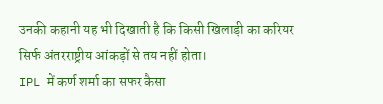उनकी कहानी यह भी दिखाती है कि किसी खिलाड़ी का करियर सिर्फ अंतरराष्ट्रीय आंकड़ों से तय नहीं होता।
IPL में कर्ण शर्मा का सफर कैसा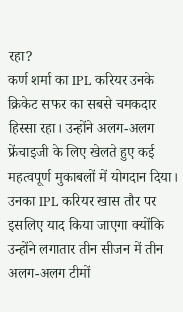रहा?
कर्ण शर्मा का IPL करियर उनके क्रिकेट सफर का सबसे चमकदार हिस्सा रहा। उन्होंने अलग-अलग फ्रेंचाइजी के लिए खेलते हुए कई महत्वपूर्ण मुकाबलों में योगदान दिया। उनका IPL करियर खास तौर पर इसलिए याद किया जाएगा क्योंकि उन्होंने लगातार तीन सीजन में तीन अलग-अलग टीमों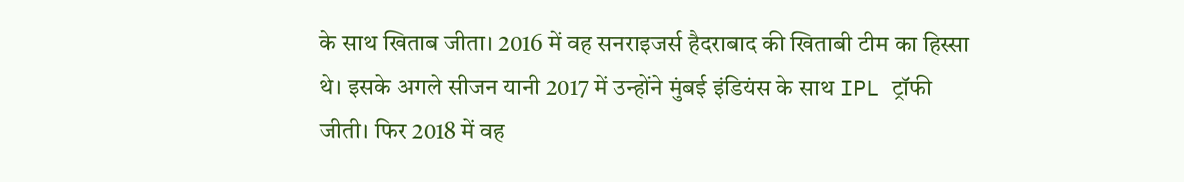के साथ खिताब जीता। 2016 में वह सनराइजर्स हैदराबाद की खिताबी टीम का हिस्सा थे। इसके अगले सीजन यानी 2017 में उन्होंने मुंबई इंडियंस के साथ IPL ट्रॉफी जीती। फिर 2018 में वह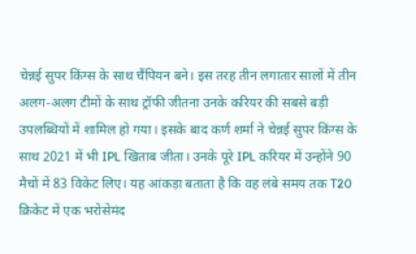चेन्नई सुपर किंग्स के साथ चैंपियन बने। इस तरह तीन लगातार सालों में तीन अलग-अलग टीमों के साथ ट्रॉफी जीतना उनके करियर की सबसे बड़ी उपलब्धियों में शामिल हो गया। इसके बाद कर्ण शर्मा ने चेन्नई सुपर किंग्स के साथ 2021 में भी IPL खिताब जीता। उनके पूरे IPL करियर में उन्होंने 90 मैचों में 83 विकेट लिए। यह आंकड़ा बताता है कि वह लंबे समय तक T20 क्रिकेट में एक भरोसेमंद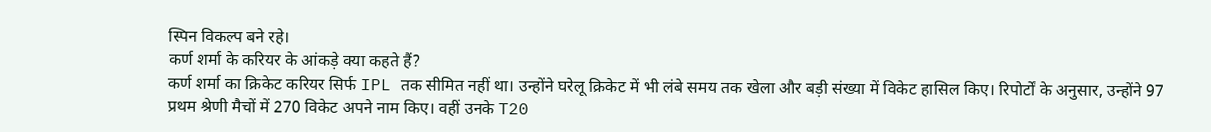स्पिन विकल्प बने रहे।
कर्ण शर्मा के करियर के आंकड़े क्या कहते हैं?
कर्ण शर्मा का क्रिकेट करियर सिर्फ IPL तक सीमित नहीं था। उन्होंने घरेलू क्रिकेट में भी लंबे समय तक खेला और बड़ी संख्या में विकेट हासिल किए। रिपोर्टों के अनुसार, उन्होंने 97 प्रथम श्रेणी मैचों में 270 विकेट अपने नाम किए। वहीं उनके T20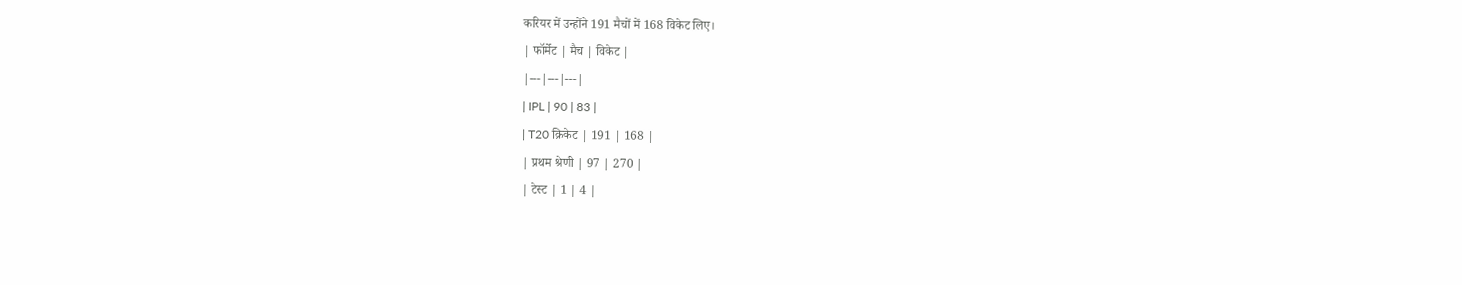करियर में उन्होंने 191 मैचों में 168 विकेट लिए।
| फॉर्मेट | मैच | विकेट |
|---|---|---|
| IPL | 90 | 83 |
| T20 क्रिकेट | 191 | 168 |
| प्रथम श्रेणी | 97 | 270 |
| टेस्ट | 1 | 4 |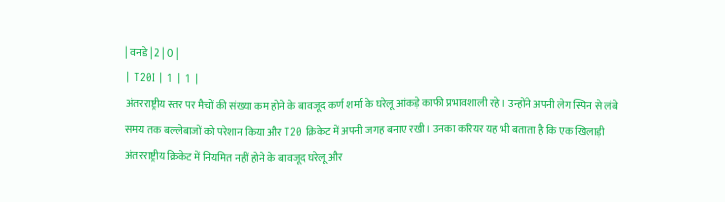| वनडे | 2 | 0 |
| T20I | 1 | 1 |
अंतरराष्ट्रीय स्तर पर मैचों की संख्या कम होने के बावजूद कर्ण शर्मा के घरेलू आंकड़े काफी प्रभावशाली रहे। उन्होंने अपनी लेग स्पिन से लंबे समय तक बल्लेबाजों को परेशान किया और T20 क्रिकेट में अपनी जगह बनाए रखी। उनका करियर यह भी बताता है कि एक खिलाड़ी अंतरराष्ट्रीय क्रिकेट में नियमित नहीं होने के बावजूद घरेलू और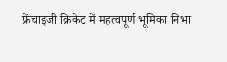फ्रेंचाइजी क्रिकेट में महत्वपूर्ण भूमिका निभा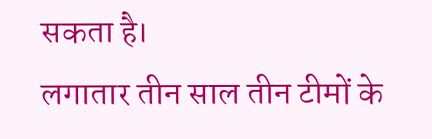सकता है।
लगातार तीन साल तीन टीमों के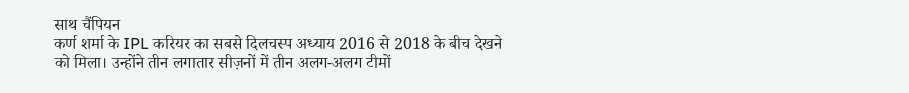साथ चैंपियन
कर्ण शर्मा के IPL करियर का सबसे दिलचस्प अध्याय 2016 से 2018 के बीच देखने को मिला। उन्होंने तीन लगातार सीज़नों में तीन अलग-अलग टीमों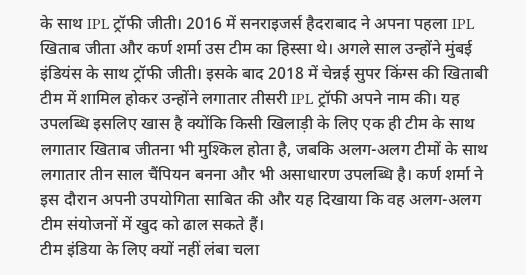के साथ IPL ट्रॉफी जीती। 2016 में सनराइजर्स हैदराबाद ने अपना पहला IPL खिताब जीता और कर्ण शर्मा उस टीम का हिस्सा थे। अगले साल उन्होंने मुंबई इंडियंस के साथ ट्रॉफी जीती। इसके बाद 2018 में चेन्नई सुपर किंग्स की खिताबी टीम में शामिल होकर उन्होंने लगातार तीसरी IPL ट्रॉफी अपने नाम की। यह उपलब्धि इसलिए खास है क्योंकि किसी खिलाड़ी के लिए एक ही टीम के साथ लगातार खिताब जीतना भी मुश्किल होता है, जबकि अलग-अलग टीमों के साथ लगातार तीन साल चैंपियन बनना और भी असाधारण उपलब्धि है। कर्ण शर्मा ने इस दौरान अपनी उपयोगिता साबित की और यह दिखाया कि वह अलग-अलग टीम संयोजनों में खुद को ढाल सकते हैं।
टीम इंडिया के लिए क्यों नहीं लंबा चला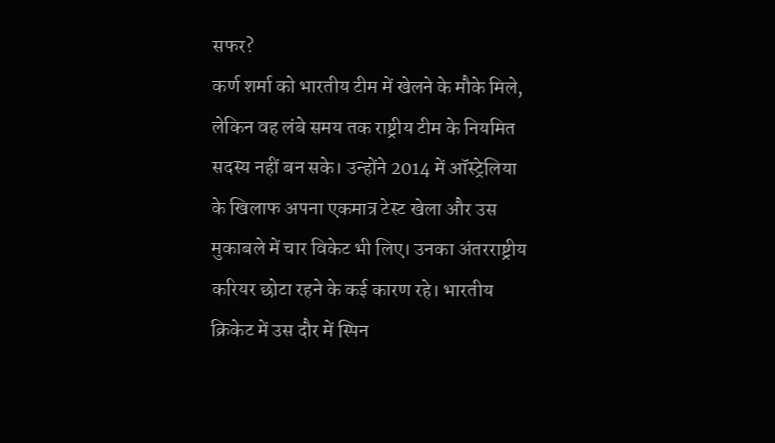सफर?
कर्ण शर्मा को भारतीय टीम में खेलने के मौके मिले, लेकिन वह लंबे समय तक राष्ट्रीय टीम के नियमित सदस्य नहीं बन सके। उन्होंने 2014 में ऑस्ट्रेलिया के खिलाफ अपना एकमात्र टेस्ट खेला और उस मुकाबले में चार विकेट भी लिए। उनका अंतरराष्ट्रीय करियर छोटा रहने के कई कारण रहे। भारतीय क्रिकेट में उस दौर में स्पिन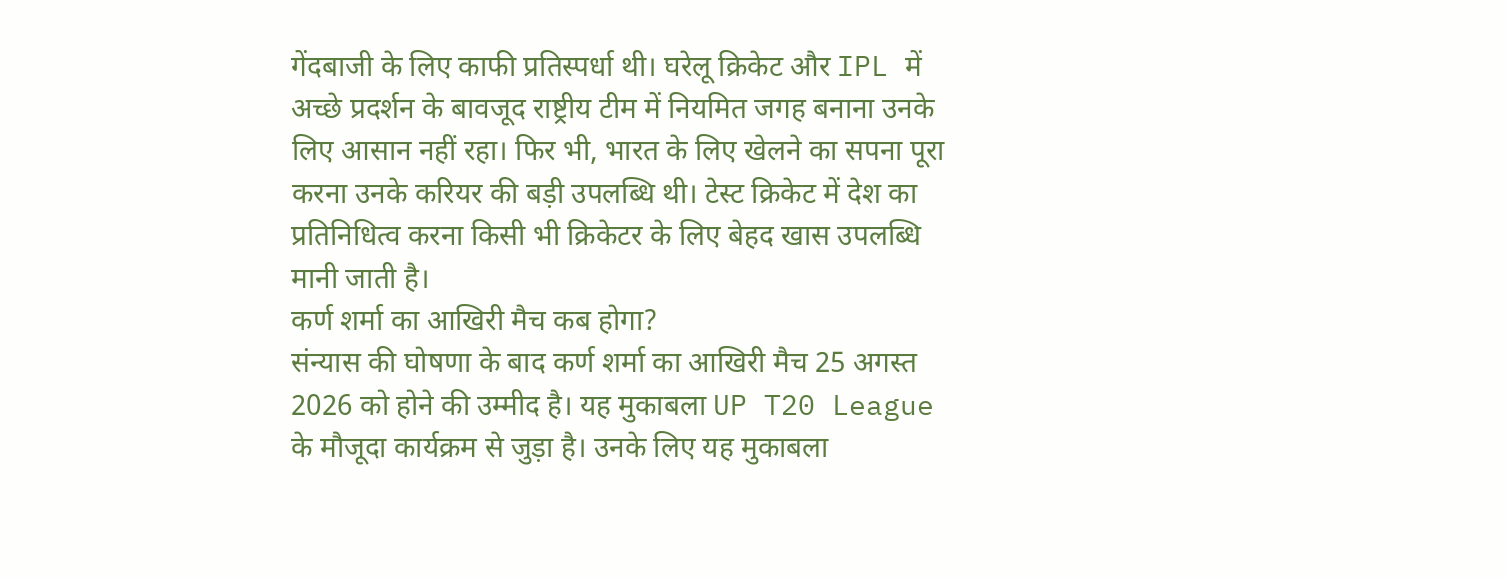गेंदबाजी के लिए काफी प्रतिस्पर्धा थी। घरेलू क्रिकेट और IPL में अच्छे प्रदर्शन के बावजूद राष्ट्रीय टीम में नियमित जगह बनाना उनके लिए आसान नहीं रहा। फिर भी, भारत के लिए खेलने का सपना पूरा करना उनके करियर की बड़ी उपलब्धि थी। टेस्ट क्रिकेट में देश का प्रतिनिधित्व करना किसी भी क्रिकेटर के लिए बेहद खास उपलब्धि मानी जाती है।
कर्ण शर्मा का आखिरी मैच कब होगा?
संन्यास की घोषणा के बाद कर्ण शर्मा का आखिरी मैच 25 अगस्त 2026 को होने की उम्मीद है। यह मुकाबला UP T20 League के मौजूदा कार्यक्रम से जुड़ा है। उनके लिए यह मुकाबला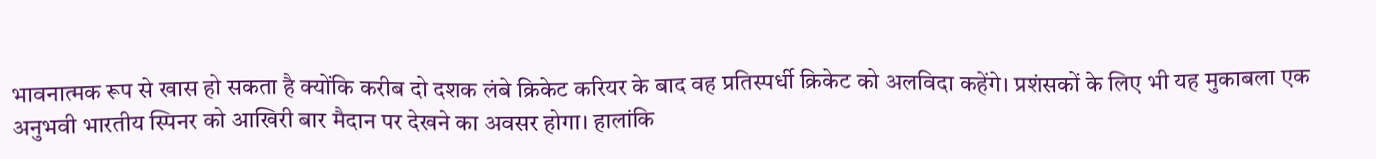भावनात्मक रूप से खास हो सकता है क्योंकि करीब दो दशक लंबे क्रिकेट करियर के बाद वह प्रतिस्पर्धी क्रिकेट को अलविदा कहेंगे। प्रशंसकों के लिए भी यह मुकाबला एक अनुभवी भारतीय स्पिनर को आखिरी बार मैदान पर देखने का अवसर होगा। हालांकि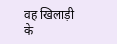वह खिलाड़ी के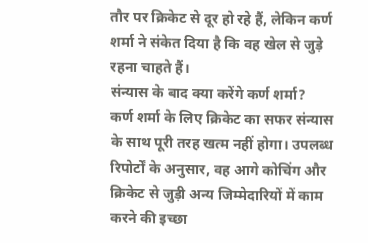तौर पर क्रिकेट से दूर हो रहे हैं, लेकिन कर्ण शर्मा ने संकेत दिया है कि वह खेल से जुड़े रहना चाहते हैं।
संन्यास के बाद क्या करेंगे कर्ण शर्मा?
कर्ण शर्मा के लिए क्रिकेट का सफर संन्यास के साथ पूरी तरह खत्म नहीं होगा। उपलब्ध रिपोर्टों के अनुसार, वह आगे कोचिंग और क्रिकेट से जुड़ी अन्य जिम्मेदारियों में काम करने की इच्छा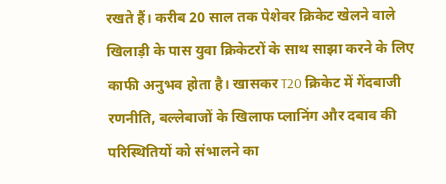रखते हैं। करीब 20 साल तक पेशेवर क्रिकेट खेलने वाले खिलाड़ी के पास युवा क्रिकेटरों के साथ साझा करने के लिए काफी अनुभव होता है। खासकर T20 क्रिकेट में गेंदबाजी रणनीति, बल्लेबाजों के खिलाफ प्लानिंग और दबाव की परिस्थितियों को संभालने का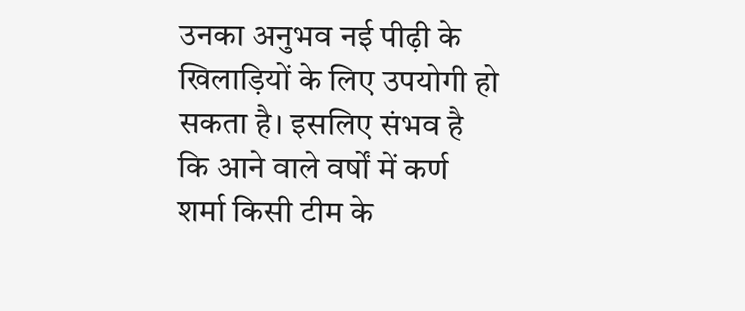उनका अनुभव नई पीढ़ी के खिलाड़ियों के लिए उपयोगी हो सकता है। इसलिए संभव है कि आने वाले वर्षों में कर्ण शर्मा किसी टीम के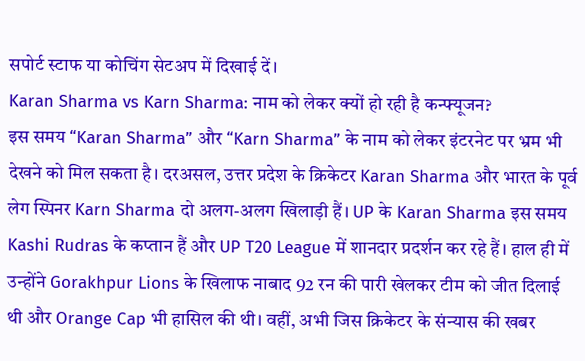सपोर्ट स्टाफ या कोचिंग सेटअप में दिखाई दें।
Karan Sharma vs Karn Sharma: नाम को लेकर क्यों हो रही है कन्फ्यूजन?
इस समय “Karan Sharma” और “Karn Sharma” के नाम को लेकर इंटरनेट पर भ्रम भी देखने को मिल सकता है। दरअसल, उत्तर प्रदेश के क्रिकेटर Karan Sharma और भारत के पूर्व लेग स्पिनर Karn Sharma दो अलग-अलग खिलाड़ी हैं। UP के Karan Sharma इस समय Kashi Rudras के कप्तान हैं और UP T20 League में शानदार प्रदर्शन कर रहे हैं। हाल ही में उन्होंने Gorakhpur Lions के खिलाफ नाबाद 92 रन की पारी खेलकर टीम को जीत दिलाई थी और Orange Cap भी हासिल की थी। वहीं, अभी जिस क्रिकेटर के संन्यास की खबर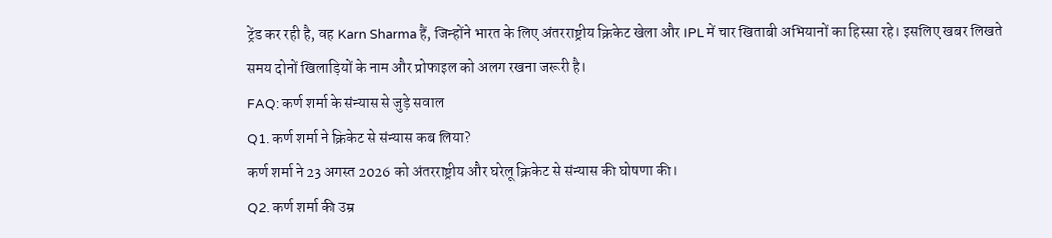ट्रेंड कर रही है, वह Karn Sharma हैं, जिन्होंने भारत के लिए अंतरराष्ट्रीय क्रिकेट खेला और IPL में चार खिताबी अभियानों का हिस्सा रहे। इसलिए खबर लिखते समय दोनों खिलाड़ियों के नाम और प्रोफाइल को अलग रखना जरूरी है।
FAQ: कर्ण शर्मा के संन्यास से जुड़े सवाल
Q1. कर्ण शर्मा ने क्रिकेट से संन्यास कब लिया?
कर्ण शर्मा ने 23 अगस्त 2026 को अंतरराष्ट्रीय और घरेलू क्रिकेट से संन्यास की घोषणा की।
Q2. कर्ण शर्मा की उम्र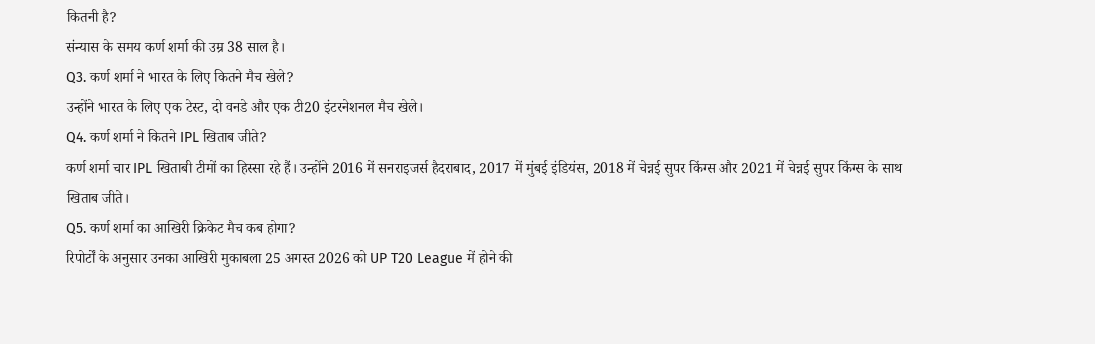कितनी है?
संन्यास के समय कर्ण शर्मा की उम्र 38 साल है।
Q3. कर्ण शर्मा ने भारत के लिए कितने मैच खेले?
उन्होंने भारत के लिए एक टेस्ट, दो वनडे और एक टी20 इंटरनेशनल मैच खेले।
Q4. कर्ण शर्मा ने कितने IPL खिताब जीते?
कर्ण शर्मा चार IPL खिताबी टीमों का हिस्सा रहे हैं। उन्होंने 2016 में सनराइजर्स हैदराबाद, 2017 में मुंबई इंडियंस, 2018 में चेन्नई सुपर किंग्स और 2021 में चेन्नई सुपर किंग्स के साथ खिताब जीते।
Q5. कर्ण शर्मा का आखिरी क्रिकेट मैच कब होगा?
रिपोर्टों के अनुसार उनका आखिरी मुकाबला 25 अगस्त 2026 को UP T20 League में होने की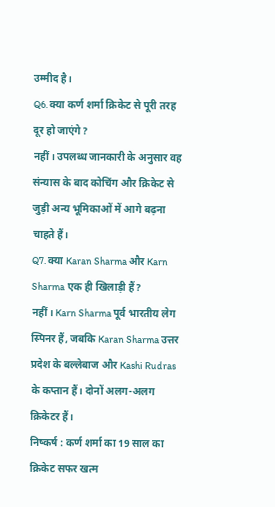उम्मीद है।
Q6. क्या कर्ण शर्मा क्रिकेट से पूरी तरह दूर हो जाएंगे?
नहीं। उपलब्ध जानकारी के अनुसार वह संन्यास के बाद कोचिंग और क्रिकेट से जुड़ी अन्य भूमिकाओं में आगे बढ़ना चाहते हैं।
Q7. क्या Karan Sharma और Karn Sharma एक ही खिलाड़ी हैं?
नहीं। Karn Sharma पूर्व भारतीय लेग स्पिनर हैं, जबकि Karan Sharma उत्तर प्रदेश के बल्लेबाज और Kashi Rudras के कप्तान हैं। दोनों अलग-अलग क्रिकेटर हैं।
निष्कर्ष : कर्ण शर्मा का 19 साल का क्रिकेट सफर खत्म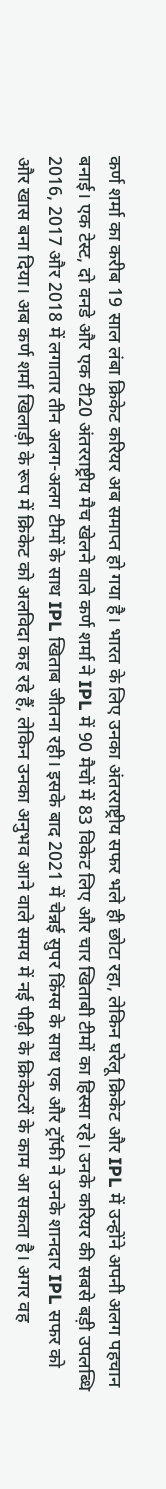कर्ण शर्मा का करीब 19 साल लंबा क्रिकेट करियर अब समाप्त हो गया है। भारत के लिए उनका अंतरराष्ट्रीय सफर भले ही छोटा रहा, लेकिन घरेलू क्रिकेट और IPL में उन्होंने अपनी अलग पहचान बनाई। एक टेस्ट, दो वनडे और एक टी20 अंतरराष्ट्रीय मैच खेलने वाले कर्ण शर्मा ने IPL में 90 मैचों में 83 विकेट लिए और चार खिताबी टीमों का हिस्सा रहे। उनके करियर की सबसे बड़ी उपलब्धि 2016, 2017 और 2018 में लगातार तीन अलग-अलग टीमों के साथ IPL खिताब जीतना रही। इसके बाद 2021 में चेन्नई सुपर किंग्स के साथ एक और ट्रॉफी ने उनके शानदार IPL सफर को और खास बना दिया। अब कर्ण शर्मा खिलाड़ी के रूप में क्रिकेट को अलविदा कह रहे हैं, लेकिन उनका अनुभव आने वाले समय में नई पीढ़ी के क्रिकेटरों के काम आ सकता है। अगर वह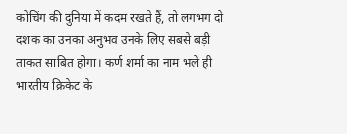कोचिंग की दुनिया में कदम रखते हैं, तो लगभग दो दशक का उनका अनुभव उनके लिए सबसे बड़ी ताकत साबित होगा। कर्ण शर्मा का नाम भले ही भारतीय क्रिकेट के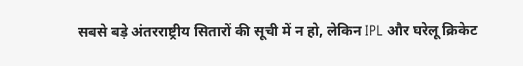सबसे बड़े अंतरराष्ट्रीय सितारों की सूची में न हो, लेकिन IPL और घरेलू क्रिकेट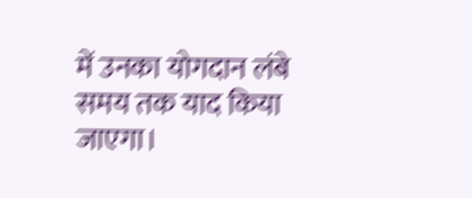में उनका योगदान लंबे समय तक याद किया जाएगा।